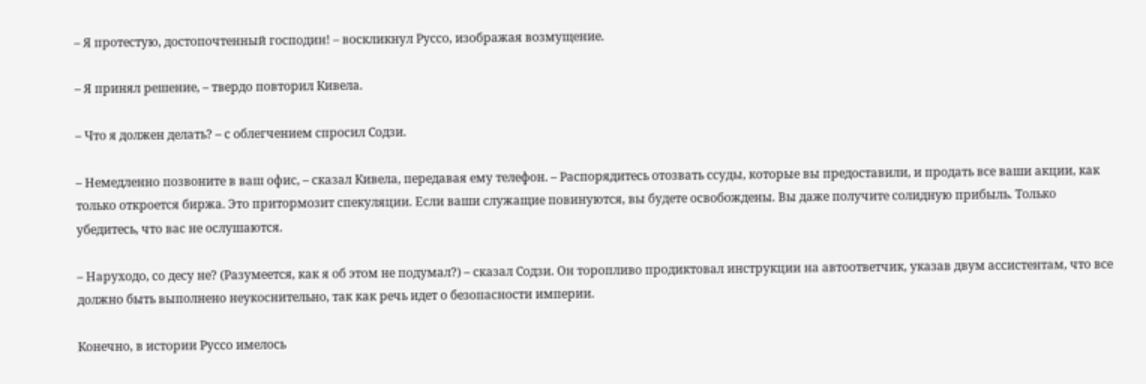– Я протестую, достопочтенный господин! – воскликнул Руссо, изображая возмущение.

– Я принял решение, – твердо повторил Кивела.

– Что я должен делать? – с облегчением спросил Содзи.

– Немедленно позвоните в ваш офис, – сказал Кивела, передавая ему телефон. – Распорядитесь отозвать ссуды, которые вы предоставили, и продать все ваши акции, как только откроется биржа. Это притормозит спекуляции. Если ваши служащие повинуются, вы будете освобождены. Вы даже получите солидную прибыль. Только убедитесь, что вас не ослушаются.

– Наруходо, со десу не? (Разумеется, как я об этом не подумал?) – сказал Содзи. Он торопливо продиктовал инструкции на автоответчик, указав двум ассистентам, что все должно быть выполнено неукоснительно, так как речь идет о безопасности империи.

Конечно, в истории Руссо имелось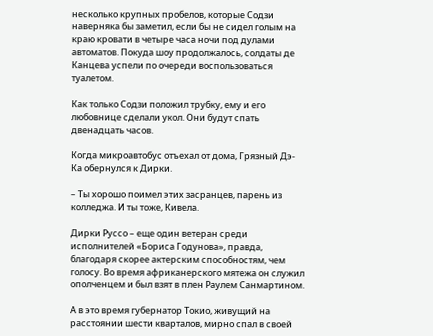несколько крупных пробелов, которые Содзи наверняка бы заметил, если бы не сидел голым на краю кровати в четыре часа ночи под дулами автоматов. Покуда шоу продолжалось, солдаты де Канцева успели по очереди воспользоваться туалетом.

Как только Содзи положил трубку, ему и его любовнице сделали укол. Они будут спать двенадцать часов.

Когда микроавтобус отъехал от дома, Грязный Дэ-Ка обернулся к Дирки.

– Ты хорошо поимел этих засранцев, парень из колледжа. И ты тоже, Кивела.

Дирки Руссо – еще один ветеран среди исполнителей «Бориса Годунова», правда, благодаря скорее актерским способностям, чем голосу. Во время африканерского мятежа он служил ополченцем и был взят в плен Раулем Санмартином.

А в это время губернатор Токио, живущий на расстоянии шести кварталов, мирно спал в своей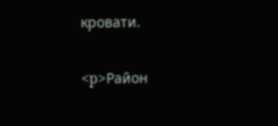кровати.

<p>Район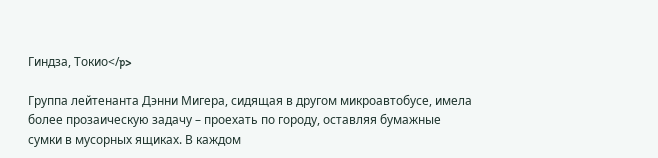Гиндза, Токио</p>

Группа лейтенанта Дэнни Мигера, сидящая в другом микроавтобусе, имела более прозаическую задачу – проехать по городу, оставляя бумажные сумки в мусорных ящиках. В каждом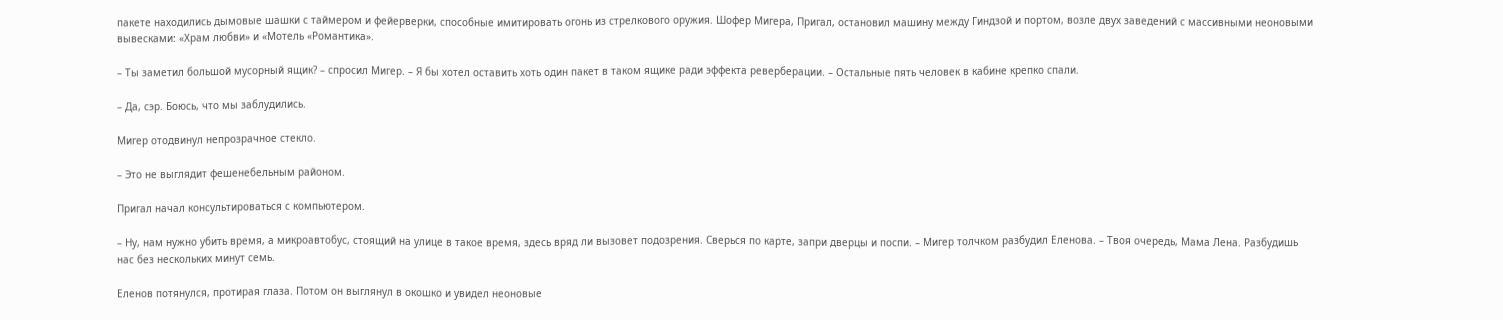пакете находились дымовые шашки с таймером и фейерверки, способные имитировать огонь из стрелкового оружия. Шофер Мигера, Пригал, остановил машину между Гиндзой и портом, возле двух заведений с массивными неоновыми вывесками: «Храм любви» и «Мотель «Романтика».

– Ты заметил большой мусорный ящик? – спросил Мигер. – Я бы хотел оставить хоть один пакет в таком ящике ради эффекта реверберации. – Остальные пять человек в кабине крепко спали.

– Да, сэр. Боюсь, что мы заблудились.

Мигер отодвинул непрозрачное стекло.

– Это не выглядит фешенебельным районом.

Пригал начал консультироваться с компьютером.

– Ну, нам нужно убить время, а микроавтобус, стоящий на улице в такое время, здесь вряд ли вызовет подозрения. Сверься по карте, запри дверцы и поспи. – Мигер толчком разбудил Еленова. – Твоя очередь, Мама Лена. Разбудишь нас без нескольких минут семь.

Еленов потянулся, протирая глаза. Потом он выглянул в окошко и увидел неоновые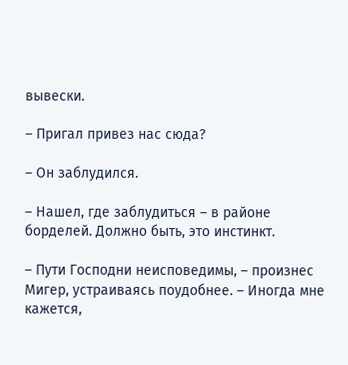вывески.

– Пригал привез нас сюда?

– Он заблудился.

– Нашел, где заблудиться – в районе борделей. Должно быть, это инстинкт.

– Пути Господни неисповедимы, – произнес Мигер, устраиваясь поудобнее. – Иногда мне кажется,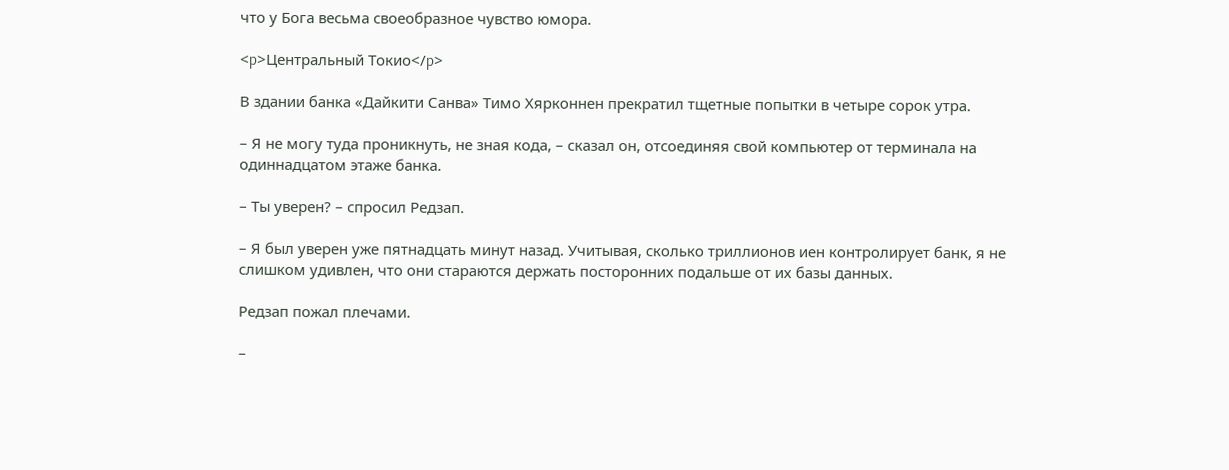что у Бога весьма своеобразное чувство юмора.

<p>Центральный Токио</p>

В здании банка «Дайкити Санва» Тимо Хярконнен прекратил тщетные попытки в четыре сорок утра.

– Я не могу туда проникнуть, не зная кода, – сказал он, отсоединяя свой компьютер от терминала на одиннадцатом этаже банка.

– Ты уверен? – спросил Редзап.

– Я был уверен уже пятнадцать минут назад. Учитывая, сколько триллионов иен контролирует банк, я не слишком удивлен, что они стараются держать посторонних подальше от их базы данных.

Редзап пожал плечами.

–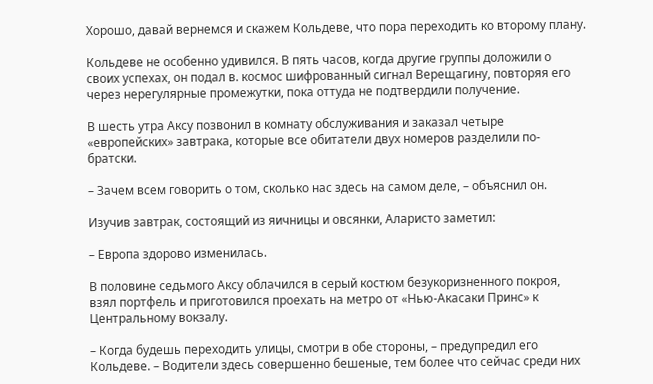Хорошо, давай вернемся и скажем Кольдеве, что пора переходить ко второму плану.

Кольдеве не особенно удивился. В пять часов, когда другие группы доложили о своих успехах, он подал в. космос шифрованный сигнал Верещагину, повторяя его через нерегулярные промежутки, пока оттуда не подтвердили получение.

В шесть утра Аксу позвонил в комнату обслуживания и заказал четыре «европейских» завтрака, которые все обитатели двух номеров разделили по-братски.

– Зачем всем говорить о том, сколько нас здесь на самом деле, – объяснил он.

Изучив завтрак, состоящий из яичницы и овсянки, Аларисто заметил:

– Европа здорово изменилась.

В половине седьмого Аксу облачился в серый костюм безукоризненного покроя, взял портфель и приготовился проехать на метро от «Нью-Акасаки Принс» к Центральному вокзалу.

– Когда будешь переходить улицы, смотри в обе стороны, – предупредил его Кольдеве. – Водители здесь совершенно бешеные, тем более что сейчас среди них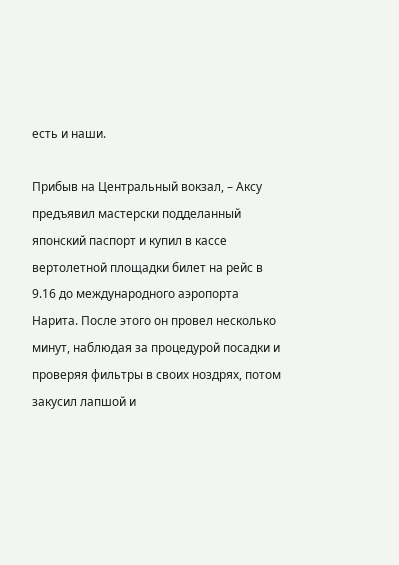есть и наши.

Прибыв на Центральный вокзал, – Аксу предъявил мастерски подделанный японский паспорт и купил в кассе вертолетной площадки билет на рейс в 9.16 до международного аэропорта Нарита. После этого он провел несколько минут, наблюдая за процедурой посадки и проверяя фильтры в своих ноздрях, потом закусил лапшой и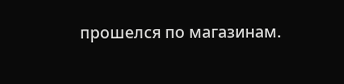прошелся по магазинам.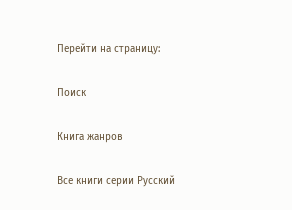Перейти на страницу:

Поиск

Книга жанров

Все книги серии Русский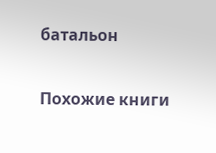батальон

Похожие книги